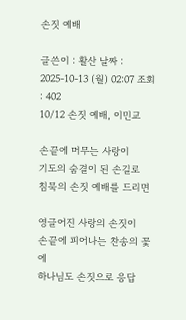손짓 예배

글쓴이 : 활산 날짜 : 2025-10-13 (월) 02:07 조회 : 402
10/12 손짓 예배, 이민교

손끝에 머무는 사랑이
기도의 숨결이 된 손길로
침묵의 손짓 예배를 드리면

영글어진 사랑의 손짓이
손끝에 피어나는 찬송의 꽃에
하나님도 손짓으로 응답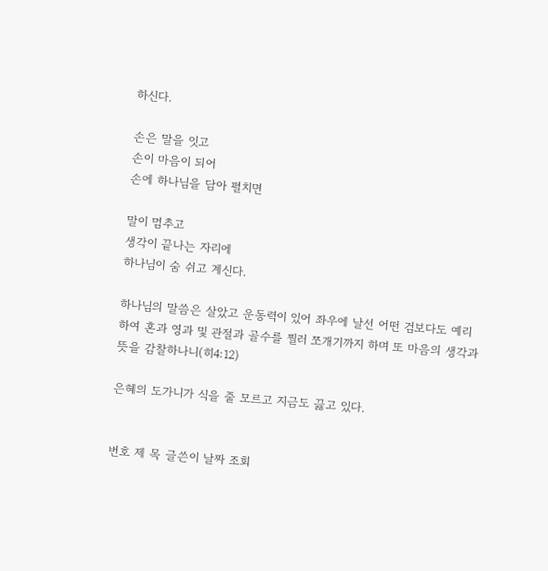하신다.

손은 말을 잇고
손이 마음이 되어
손에 하나님을 담아 펼치면

말이 멈추고
생각이 끝나는 자리에
하나님이 숨 쉬고 계신다.

하나님의 말씀은 살았고 운동력이 있어 좌우에 날선 어떤 검보다도 예리하여 혼과 영과 및 관절과 골수를 찔러 쪼개기까지 하며 또 마음의 생각과 뜻을 감찰하나니(히4:12)

은혜의 도가니가 식을 줄 모르고 지금도 끓고 있다.


번호 제 목 글쓴이 날짜 조회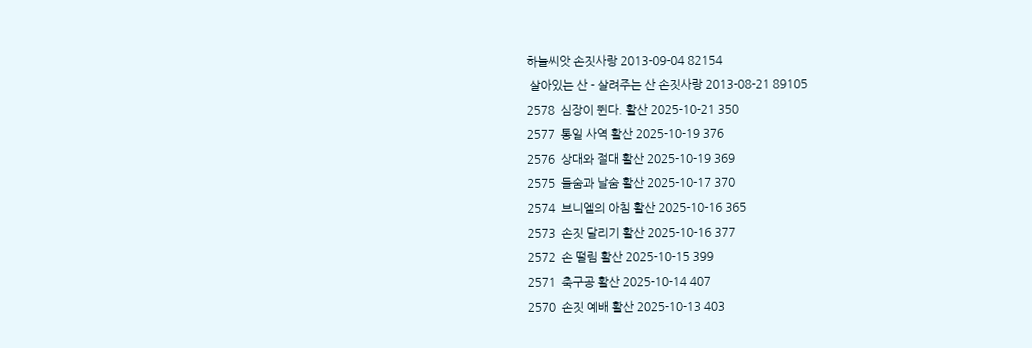하늘씨앗 손짓사랑 2013-09-04 82154
 살아있는 산 - 살려주는 산 손짓사랑 2013-08-21 89105
2578  심장이 뛴다. 활산 2025-10-21 350
2577  통일 사역 활산 2025-10-19 376
2576  상대와 절대 활산 2025-10-19 369
2575  들숨과 날숨 활산 2025-10-17 370
2574  브니엘의 아침 활산 2025-10-16 365
2573  손짓 달리기 활산 2025-10-16 377
2572  손 떨림 활산 2025-10-15 399
2571  축구공 활산 2025-10-14 407
2570  손짓 예배 활산 2025-10-13 403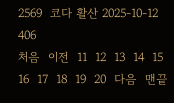2569  코다 활산 2025-10-12 406
처음  이전  11  12  13  14  15  16  17  18  19  20  다음  맨끝